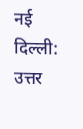नई दिल्ली: उत्तर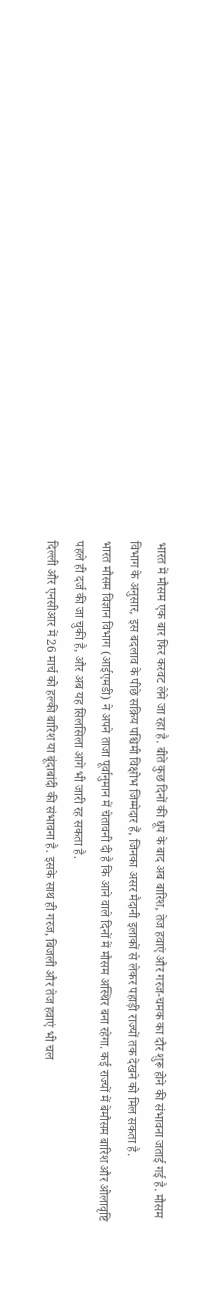भारत में मौसम एक बार फिर करवट लेने जा रहा है. बीते कुछ दिनों की धूप के बाद अब बारिश, तेज हवाएं और गरज-चमक का दौर शुरू होने की संभावना जताई गई है. मौसम विभाग के अनुसार, इस बदलाव के पीछे सक्रिय पश्चिमी विक्षोभ जिम्मेदार हैं, जिनका असर मैदानी इलाकों से लेकर पहाड़ी राज्यों तक देखने को मिल सकता है.
भारत मौसम विज्ञान विभाग (आईएमडी) ने अपने ताजा पूर्वानुमान में चेतावनी दी है कि आने वाले दिनों में मौसम अस्थिर बना रहेगा. कई राज्यों में बेमौसम बारिश और ओलावृष्टि पहले ही दर्ज की जा चुकी है, और अब यह सिलसिला आगे भी जारी रह सकता है.
दिल्ली और एनसीआर में 26 मार्च को हल्की बारिश या बूंदाबांदी की संभावना है. इसके साथ ही गरज, बिजली और तेज हवाएं भी चल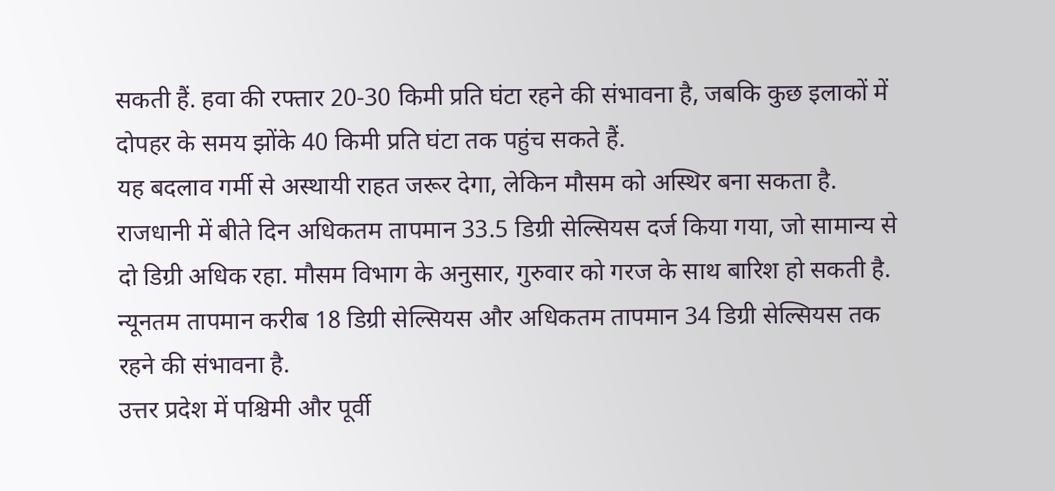सकती हैं. हवा की रफ्तार 20-30 किमी प्रति घंटा रहने की संभावना है, जबकि कुछ इलाकों में दोपहर के समय झोंके 40 किमी प्रति घंटा तक पहुंच सकते हैं.
यह बदलाव गर्मी से अस्थायी राहत जरूर देगा, लेकिन मौसम को अस्थिर बना सकता है.
राजधानी में बीते दिन अधिकतम तापमान 33.5 डिग्री सेल्सियस दर्ज किया गया, जो सामान्य से दो डिग्री अधिक रहा. मौसम विभाग के अनुसार, गुरुवार को गरज के साथ बारिश हो सकती है. न्यूनतम तापमान करीब 18 डिग्री सेल्सियस और अधिकतम तापमान 34 डिग्री सेल्सियस तक रहने की संभावना है.
उत्तर प्रदेश में पश्चिमी और पूर्वी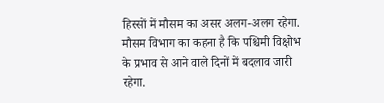हिस्सों में मौसम का असर अलग-अलग रहेगा.
मौसम विभाग का कहना है कि पश्चिमी विक्षोभ के प्रभाव से आने वाले दिनों में बदलाव जारी रहेगा.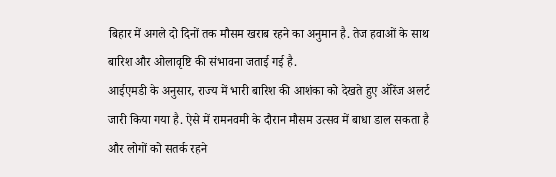बिहार में अगले दो दिनों तक मौसम खराब रहने का अनुमान है. तेज हवाओं के साथ बारिश और ओलावृष्टि की संभावना जताई गई है.
आईएमडी के अनुसार, राज्य में भारी बारिश की आशंका को देखते हुए ऑरेंज अलर्ट जारी किया गया है. ऐसे में रामनवमी के दौरान मौसम उत्सव में बाधा डाल सकता है और लोगों को सतर्क रहने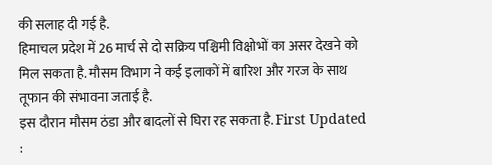की सलाह दी गई है.
हिमाचल प्रदेश में 26 मार्च से दो सक्रिय पश्चिमी विक्षोभों का असर देखने को मिल सकता है. मौसम विभाग ने कई इलाकों में बारिश और गरज के साथ तूफान की संभावना जताई है.
इस दौरान मौसम ठंडा और बादलों से घिरा रह सकता है. First Updated :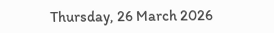Thursday, 26 March 2026